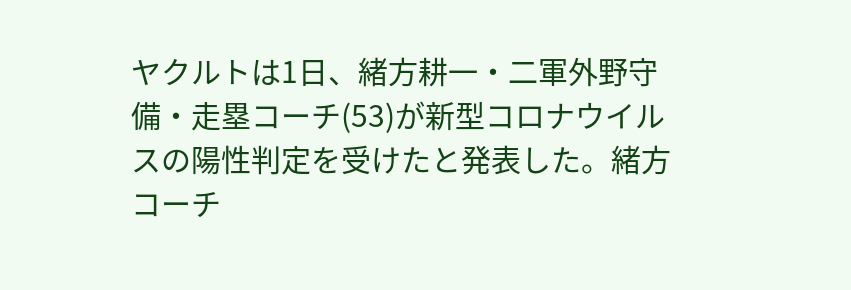ヤクルトは1日、緒方耕一・二軍外野守備・走塁コーチ(53)が新型コロナウイルスの陽性判定を受けたと発表した。緒方コーチ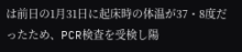は前日の1月31日に起床時の体温が37・8度だったため、PCR検査を受検し陽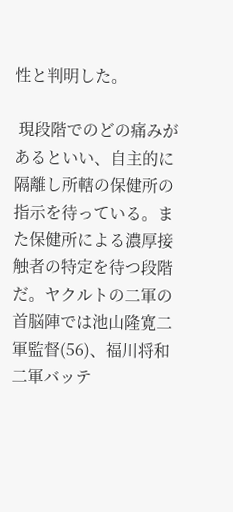性と判明した。

 現段階でのどの痛みがあるといい、自主的に隔離し所轄の保健所の指示を待っている。また保健所による濃厚接触者の特定を待つ段階だ。ヤクルトの二軍の首脳陣では池山隆寛二軍監督(56)、福川将和二軍バッテ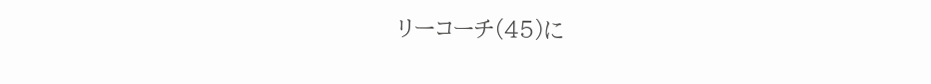リーコーチ(45)に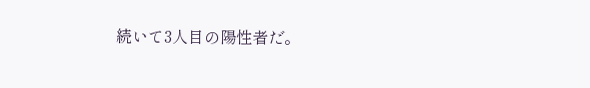続いて3人目の陽性者だ。